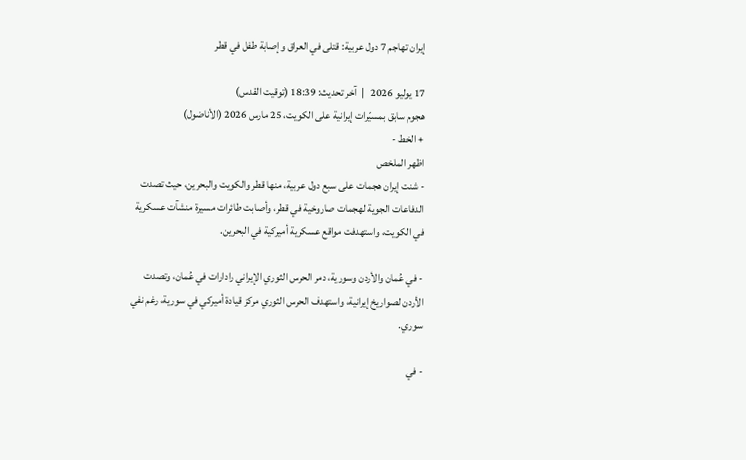إيران تهاجم 7 دول عربية: قتلى في العراق وإصابة طفل في قطر

17 يوليو 2026   |  آخر تحديث: 18:39 (توقيت القدس)
هجوم سابق بمسيّرات إيرانية على الكويت، 25 مارس 2026 (الأناضول)
+ الخط -
اظهر الملخص
- شنت إيران هجمات على سبع دول عربية، منها قطر والكويت والبحرين، حيث تصدت الدفاعات الجوية لهجمات صاروخية في قطر، وأصابت طائرات مسيرة منشآت عسكرية في الكويت، واستهدفت مواقع عسكرية أميركية في البحرين.

- في عُمان والأردن وسورية، دمر الحرس الثوري الإيراني رادارات في عُمان، وتصدت الأردن لصواريخ إيرانية، واستهدف الحرس الثوري مركز قيادة أميركي في سورية، رغم نفي سوري.

- في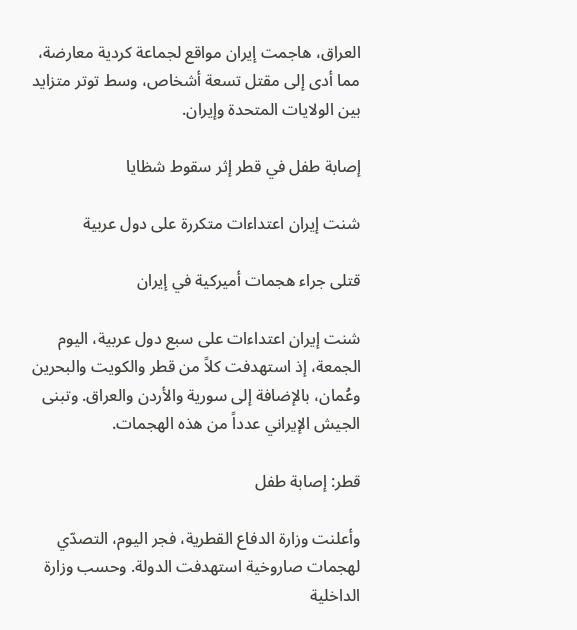العراق، هاجمت إيران مواقع لجماعة كردية معارضة، مما أدى إلى مقتل تسعة أشخاص، وسط توتر متزايد بين الولايات المتحدة وإيران.

إصابة طفل في قطر إثر سقوط شظايا

شنت إيران اعتداءات متكررة على دول عربية

قتلى جراء هجمات أميركية في إيران

شنت إيران اعتداءات على سبع دول عربية، اليوم الجمعة، إذ استهدفت كلاً من قطر والكويت والبحرين وعُمان، بالإضافة إلى سورية والأردن والعراق. وتبنى الجيش الإيراني عدداً من هذه الهجمات.

قطر: إصابة طفل

وأعلنت وزارة الدفاع القطرية، فجر اليوم، التصدّي لهجمات صاروخية استهدفت الدولة. وحسب وزارة الداخلية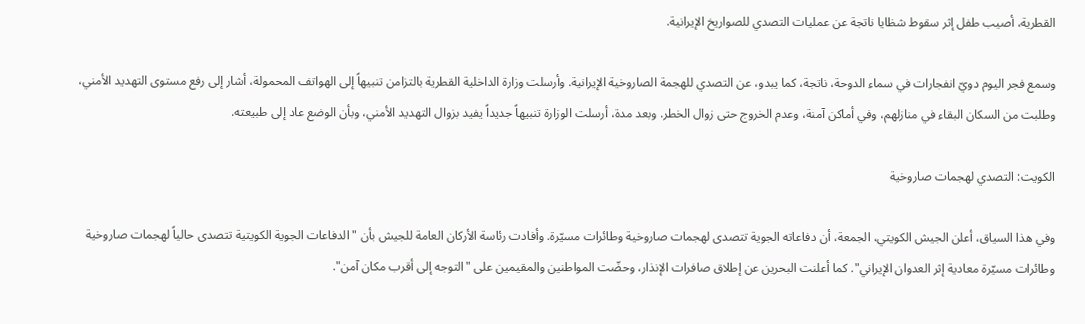القطرية، أصيب طفل إثر سقوط شظايا ناتجة عن عمليات التصدي للصواريخ الإيرانية.

وسمع فجر اليوم دويّ انفجارات في سماء الدوحة، ناتجة، كما يبدو، عن التصدي للهجمة الصاروخية الإيرانية. وأرسلت وزارة الداخلية القطرية بالتزامن تنبيهاً إلى الهواتف المحمولة، أشار إلى رفع مستوى التهديد الأمني، وطلبت من السكان البقاء في منازلهم، وفي أماكن آمنة، وعدم الخروج حتى زوال الخطر. وبعد مدة، أرسلت الوزارة تنبيهاً جديداً يفيد بزوال التهديد الأمني، وبأن الوضع عاد إلى طبيعته.

الكويت: التصدي لهجمات صاروخية

وفي هذا السياق، أعلن الجيش الكويتي، الجمعة، أن دفاعاته الجوية تتصدى لهجمات صاروخية وطائرات مسيّرة. وأفادت رئاسة الأركان العامة للجيش بأن "الدفاعات الجوية الكويتية تتصدى حالياً لهجمات صاروخية وطائرات مسيّرة معادية إثر العدوان الإيراني". كما أعلنت البحرين عن إطلاق صافرات الإنذار، وحضّت المواطنين والمقيمين على "التوجه إلى أقرب مكان آمن".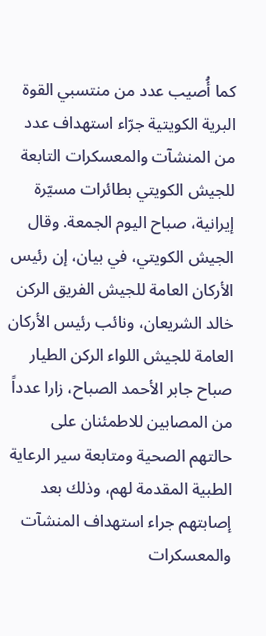كما أُصيب عدد من منتسبي القوة البرية الكويتية جرّاء استهداف عدد من المنشآت والمعسكرات التابعة للجيش الكويتي بطائرات مسيّرة إيرانية، صباح اليوم الجمعة. وقال الجيش الكويتي، في بيان، إن رئيس الأركان العامة للجيش الفريق الركن خالد الشريعان، ونائب رئيس الأركان العامة للجيش اللواء الركن الطيار صباح جابر الأحمد الصباح، زارا عدداً من المصابين للاطمئنان على حالتهم الصحية ومتابعة سير الرعاية الطبية المقدمة لهم، وذلك بعد إصابتهم جراء استهداف المنشآت والمعسكرات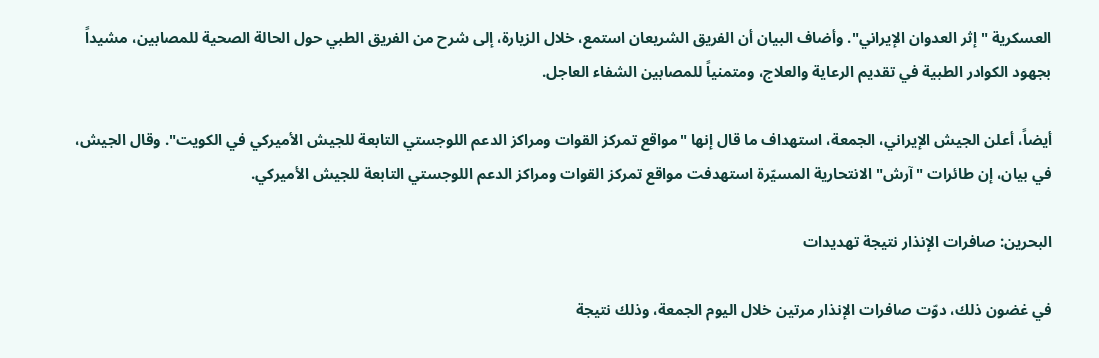العسكرية "إثر العدوان الإيراني". وأضاف البيان أن الفريق الشريعان استمع، خلال الزيارة، إلى شرح من الفريق الطبي حول الحالة الصحية للمصابين، مشيداً بجهود الكوادر الطبية في تقديم الرعاية والعلاج، ومتمنياً للمصابين الشفاء العاجل.

أيضاً، أعلن الجيش الإيراني، الجمعة، استهداف ما قال إنها "مواقع تمركز القوات ومراكز الدعم اللوجستي التابعة للجيش الأميركي في الكويت". وقال الجيش، في بيان، إن طائرات "آرش" الانتحارية المسيّرة استهدفت مواقع تمركز القوات ومراكز الدعم اللوجستي التابعة للجيش الأميركي.

البحرين: صافرات الإنذار نتيجة تهديدات

في غضون ذلك، دوّت صافرات الإنذار مرتين خلال اليوم الجمعة، وذلك نتيجة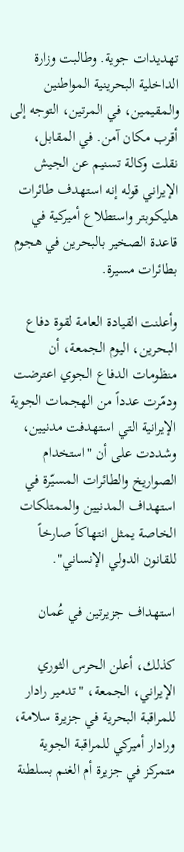تهديدات جوية. وطالبت وزارة الداخلية البحرينية المواطنين والمقيمين، في المرتين، التوجه إلى أقرب مكان آمن. في المقابل، نقلت وكالة تسنيم عن الجيش الإيراني قوله إنه استهدف طائرات هليكوبتر واستطلاع أميركية في قاعدة الصخير بالبحرين في هجوم بطائرات مسيرة.

وأعلنت القيادة العامة لقوة دفاع البحرين، اليوم الجمعة، أن منظومات الدفاع الجوي اعترضت ودمّرت عدداً من الهجمات الجوية الإيرانية التي استهدفت مدنيين، وشددت على أن "استخدام الصواريخ والطائرات المسيّرة في استهداف المدنيين والممتلكات الخاصة يمثل انتهاكاً صارخاً للقانون الدولي الإنساني".

استهداف جزيرتين في عُمان

كذلك، أعلن الحرس الثوري الإيراني، الجمعة، "تدمير رادار للمراقبة البحرية في جزيرة سلامة، ورادار أميركي للمراقبة الجوية متمركز في جزيرة أم الغنم بسلطنة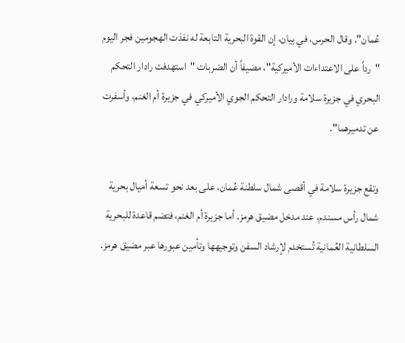عُمان". وقال الحرس، في بيان، إن القوة البحرية التابعة له نفذت الهجومين فجر اليوم "رداً على الاعتداءات الأميركية"، مضيفاً أن الضربات "استهدفت رادار التحكم البحري في جزيرة سلامة ورادار التحكم الجوي الأميركي في جزيرة أم الغنم، وأسفرت عن تدميرهما".

وتقع جزيرة سلامة في أقصى شمال سلطنة عُمان، على بعد نحو تسعة أميال بحرية شمال رأس مسندم، عند مدخل مضيق هرمز. أما جزيرة أم الغنم، فتضم قاعدة للبحرية السلطانية العُمانية تُستخدم لإرشاد السفن وتوجيهها وتأمين عبورها عبر مضيق هرمز.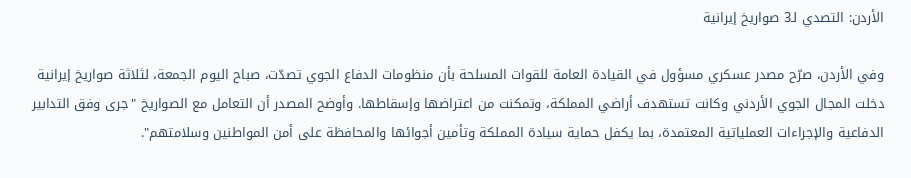الأردن: التصدي لـ3 صواريخ إيرانية

وفي الأردن، صرّح مصدر عسكري مسؤول في القيادة العامة للقوات المسلحة بأن منظومات الدفاع الجوي تصدّت، صباح اليوم الجمعة، لثلاثة صواريخ إيرانية دخلت المجال الجوي الأردني وكانت تستهدف أراضي المملكة، وتمكنت من اعتراضها وإسقاطها. وأوضح المصدر أن التعامل مع الصواريخ "جرى وفق التدابير الدفاعية والإجراءات العملياتية المعتمدة، بما يكفل حماية سيادة المملكة وتأمين أجوائها والمحافظة على أمن المواطنين وسلامتهم".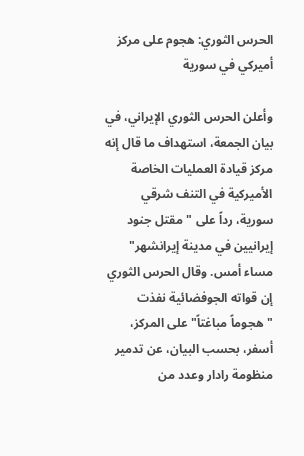الحرس الثوري: هجوم على مركز أميركي في سورية

وأعلن الحرس الثوري الإيراني، في بيان الجمعة، استهداف ما قال إنه مركز قيادة العمليات الخاصة الأميركية في التنف شرقي سورية، رداً على "مقتل جنود إيرانيين في مدينة إيرانشهر" مساء أمس. وقال الحرس الثوري إن قواته الجوفضائية نفذت "هجوماً مباغتاً" على المركز، أسفر، بحسب البيان، عن تدمير منظومة رادار وعدد من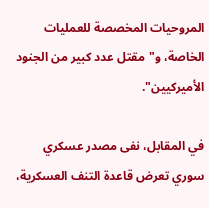المروحيات المخصصة للعمليات الخاصة، و"مقتل عدد كبير من الجنود الأميركيين".

في المقابل، نفى مصدر عسكري سوري تعرض قاعدة التنف العسكرية،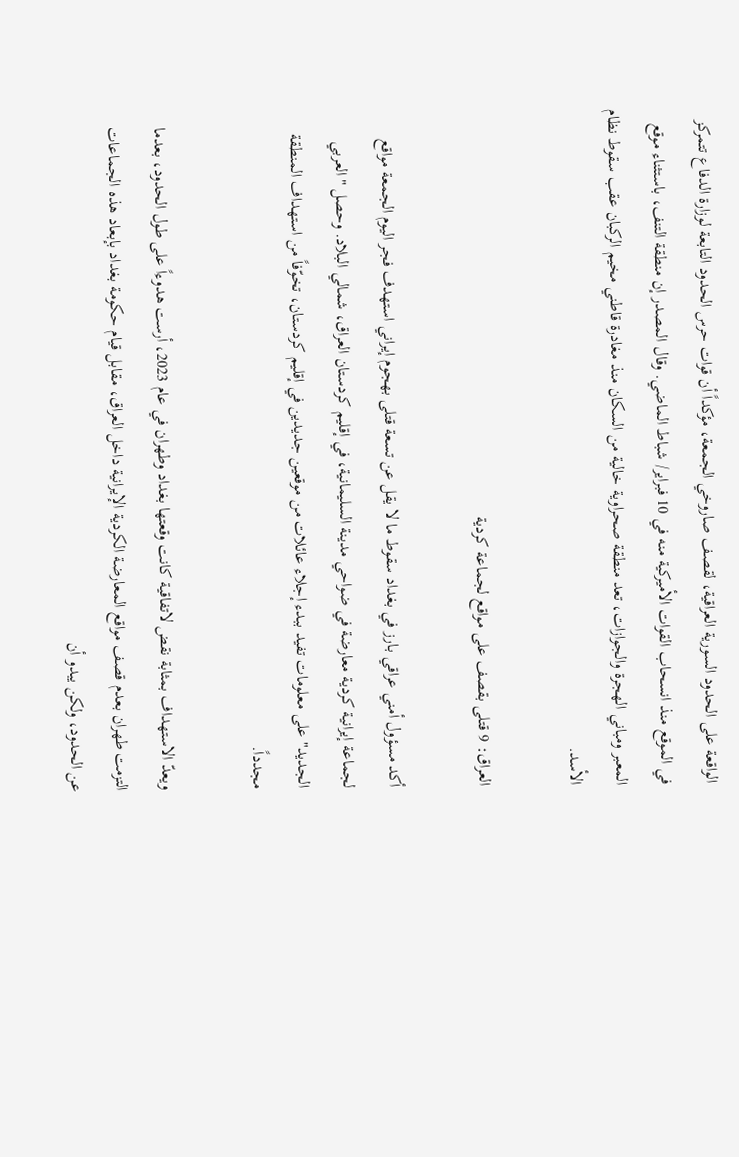الواقعة على الحدود السورية العراقية، لقصف صاروخي الجمعة، مؤكداً أن قوات حرس الحدود التابعة لوزارة الدفاع تتمركز في الموقع منذ انسحاب القوات الأميركية منه في 10 فبراير/ شباط الماضي. وقال المصدر إن منطقة التنف، باستثناء موقع المعبر ومباني الهجرة والجوازات، تعد منطقة صحراوية خالية من السكان منذ مغادرة قاطني مخيم الركبان عقب سقوط نظام الأسد.

العراق: 9 قتلى بقصف على مواقع لجماعة كردية

أكد مسؤول أمني عراقي بارز في بغداد سقوط ما لا يقل عن تسعة قتلى بهجوم إيراني استهدف فجر اليوم الجمعة مواقع لجماعة إيرانية كردية معارضة في ضواحي مدينة السليمانية، في إقليم كردستان العراق، شمالي البلاد. وحصل "العربي الجديد" على معلومات تفيد ببدء إجلاء عائلات من موقعين جديدين في إقليم كردستان، تخوّفاً من استهداف المنطقة مجدداً.

ويعدّ الاستهداف بمثابة نقض لاتفاقية كانت وقعتها بغداد وطهران في عام 2023، أرست هدوءاً على طول الحدود، بعدما التزمت طهران بعدم قصف مواقع المعارضة الكردية الإيرانية داخل العراق، مقابل قيام حكومة بغداد بإبعاد هذه الجماعات عن الحدود، ولكن يبدو أن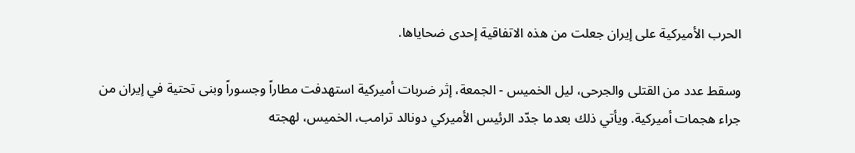الحرب الأميركية على إيران جعلت من هذه الاتفاقية إحدى ضحاياها.

وسقط عدد من القتلى والجرحى، ليل الخميس - الجمعة، إثر ضربات أميركية استهدفت مطاراً وجسوراً وبنى تحتية في إيران من جراء هجمات أميركية. ويأتي ذلك بعدما جدّد الرئيس الأميركي دونالد ترامب، الخميس، لهجته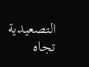التصعيدية تجاه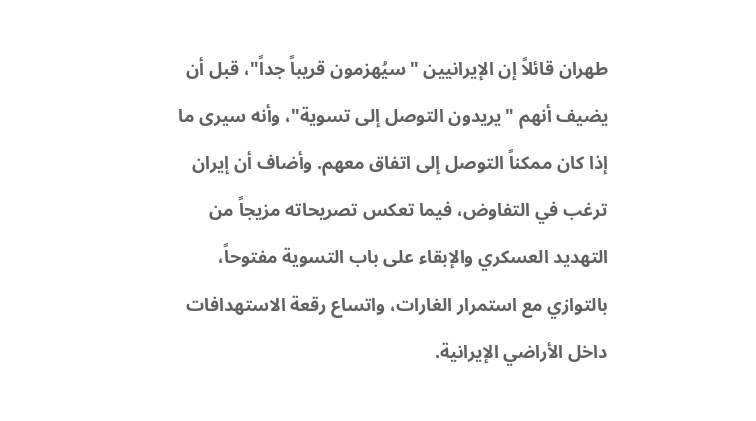طهران قائلاً إن الإيرانيين "سيُهزمون قريباً جداً"، قبل أن يضيف أنهم "يريدون التوصل إلى تسوية"، وأنه سيرى ما إذا كان ممكناً التوصل إلى اتفاق معهم. وأضاف أن إيران ترغب في التفاوض، فيما تعكس تصريحاته مزيجاً من التهديد العسكري والإبقاء على باب التسوية مفتوحاً، بالتوازي مع استمرار الغارات، واتساع رقعة الاستهدافات داخل الأراضي الإيرانية.